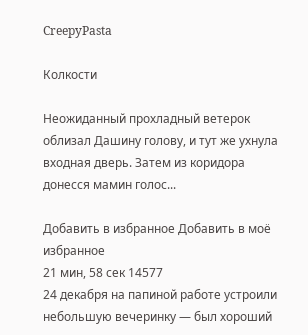CreepyPasta

Колкости

Неожиданный прохладный ветерок облизал Дашину голову, и тут же ухнула входная дверь. Затем из коридора донесся мамин голос...

Добавить в избранное Добавить в моё избранное
21 мин, 58 сек 14577
24 декабря на папиной работе устроили небольшую вечеринку — был хороший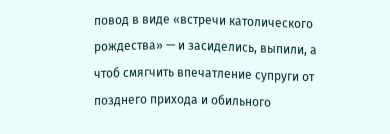повод в виде «встречи католического рождества» — и засиделись, выпили, а чтоб смягчить впечатление супруги от позднего прихода и обильного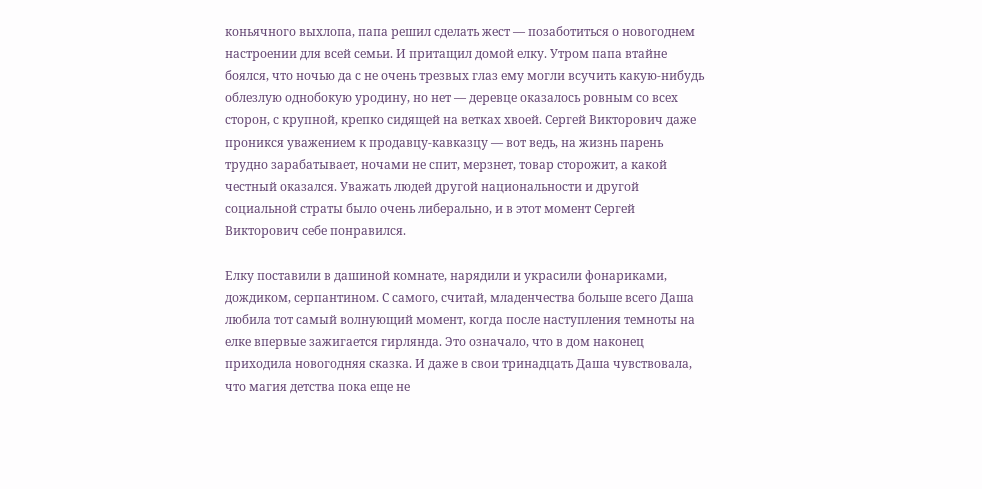коньячного выхлопа, папа решил сделать жест — позаботиться о новогоднем настроении для всей семьи. И притащил домой елку. Утром папа втайне боялся, что ночью да с не очень трезвых глаз ему могли всучить какую-нибудь облезлую однобокую уродину, но нет — деревце оказалось ровным со всех сторон, с крупной, крепко сидящей на ветках хвоей. Сергей Викторович даже проникся уважением к продавцу-кавказцу — вот ведь, на жизнь парень трудно зарабатывает, ночами не спит, мерзнет, товар сторожит, а какой честный оказался. Уважать людей другой национальности и другой социальной страты было очень либерально, и в этот момент Сергей Викторович себе понравился.

Елку поставили в дашиной комнате, нарядили и украсили фонариками, дождиком, серпантином. С самого, считай, младенчества больше всего Даша любила тот самый волнующий момент, когда после наступления темноты на елке впервые зажигается гирлянда. Это означало, что в дом наконец приходила новогодняя сказка. И даже в свои тринадцать Даша чувствовала, что магия детства пока еще не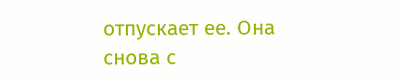отпускает ее. Она снова с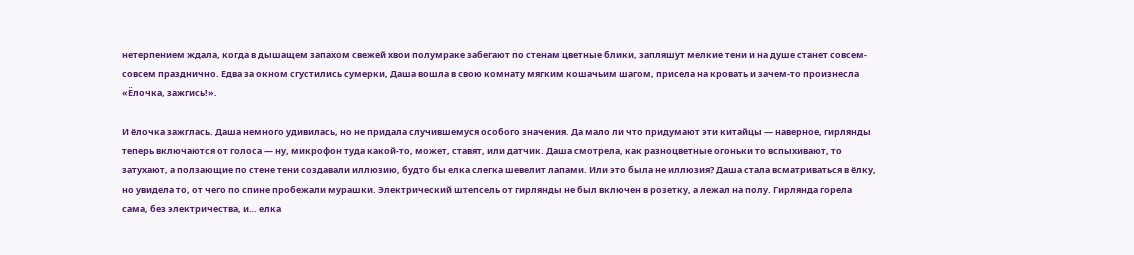нетерпением ждала, когда в дышащем запахом свежей хвои полумраке забегают по стенам цветные блики, запляшут мелкие тени и на душе станет совсем-совсем празднично. Едва за окном сгустились сумерки, Даша вошла в свою комнату мягким кошачьим шагом, присела на кровать и зачем-то произнесла «Ёлочка, зажгись!».

И ёлочка зажглась. Даша немного удивилась, но не придала случившемуся особого значения. Да мало ли что придумают эти китайцы — наверное, гирлянды теперь включаются от голоса — ну, микрофон туда какой-то, может, ставят, или датчик. Даша смотрела, как разноцветные огоньки то вспыхивают, то затухают, а ползающие по стене тени создавали иллюзию, будто бы елка слегка шевелит лапами. Или это была не иллюзия? Даша стала всматриваться в ёлку, но увидела то, от чего по спине пробежали мурашки. Электрический штепсель от гирлянды не был включен в розетку, а лежал на полу. Гирлянда горела сама, без электричества, и… елка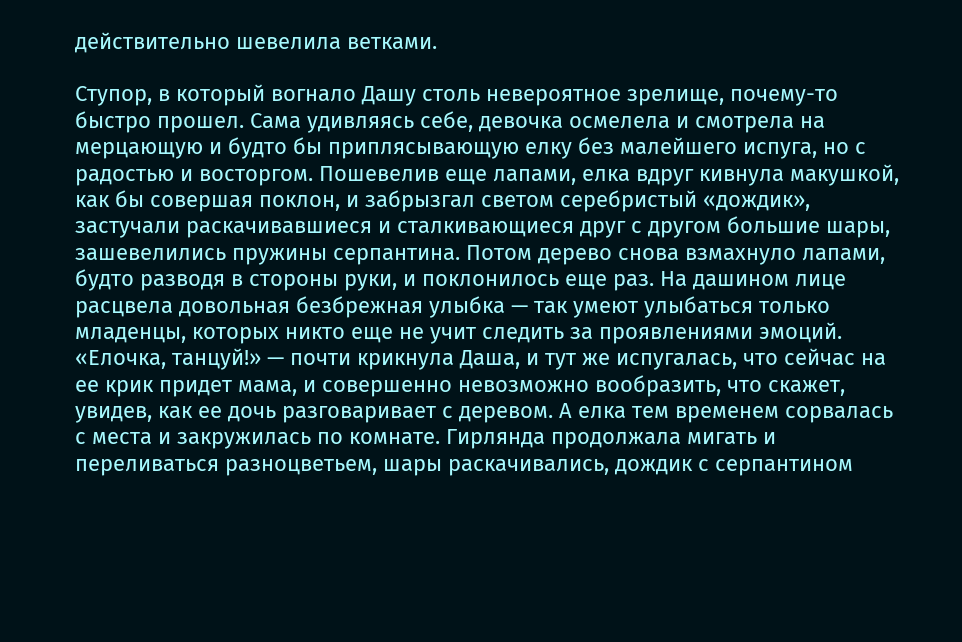действительно шевелила ветками.

Ступор, в который вогнало Дашу столь невероятное зрелище, почему-то быстро прошел. Сама удивляясь себе, девочка осмелела и смотрела на мерцающую и будто бы приплясывающую елку без малейшего испуга, но с радостью и восторгом. Пошевелив еще лапами, елка вдруг кивнула макушкой, как бы совершая поклон, и забрызгал светом серебристый «дождик», застучали раскачивавшиеся и сталкивающиеся друг с другом большие шары, зашевелились пружины серпантина. Потом дерево снова взмахнуло лапами, будто разводя в стороны руки, и поклонилось еще раз. На дашином лице расцвела довольная безбрежная улыбка — так умеют улыбаться только младенцы, которых никто еще не учит следить за проявлениями эмоций. «Елочка, танцуй!» — почти крикнула Даша, и тут же испугалась, что сейчас на ее крик придет мама, и совершенно невозможно вообразить, что скажет, увидев, как ее дочь разговаривает с деревом. А елка тем временем сорвалась с места и закружилась по комнате. Гирлянда продолжала мигать и переливаться разноцветьем, шары раскачивались, дождик с серпантином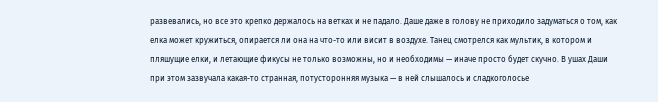развевались, но все это крепко держалось на ветках и не падало. Даше даже в голову не приходило задуматься о том, как елка может кружиться, опирается ли она на что-то или висит в воздухе. Танец смотрелся как мультик, в котором и пляшущие елки, и летающие фикусы не только возможны, но и необходимы — иначе просто будет скучно. В ушах Даши при этом зазвучала какая-то странная, потусторонняя музыка — в ней слышалось и сладкоголосье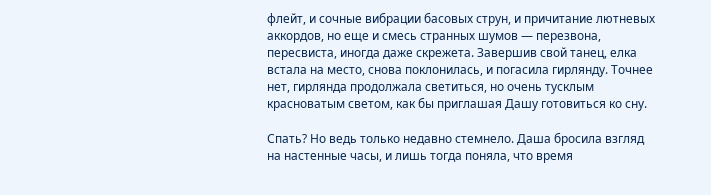флейт, и сочные вибрации басовых струн, и причитание лютневых аккордов, но еще и смесь странных шумов — перезвона, пересвиста, иногда даже скрежета. Завершив свой танец, елка встала на место, снова поклонилась, и погасила гирлянду. Точнее нет, гирлянда продолжала светиться, но очень тусклым красноватым светом, как бы приглашая Дашу готовиться ко сну.

Спать? Но ведь только недавно стемнело. Даша бросила взгляд на настенные часы, и лишь тогда поняла, что время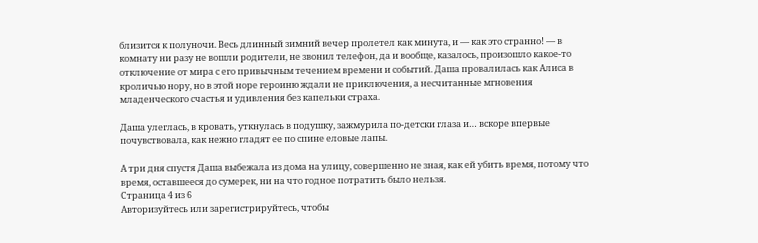близится к полуночи. Весь длинный зимний вечер пролетел как минута, и — как это странно! — в комнату ни разу не вошли родители, не звонил телефон, да и вообще, казалось, произошло какое-то отключение от мира с его привычным течением времени и событий. Даша провалилась как Алиса в кроличью нору, но в этой норе героиню ждали не приключения, а несчитанные мгновения младенческого счастья и удивления без капельки страха.

Даша улеглась, в кровать, уткнулась в подушку, зажмурила по-детски глаза и… вскоре впервые почувствовала, как нежно гладят ее по спине еловые лапы.

А три дня спустя Даша выбежала из дома на улицу, совершенно не зная, как ей убить время, потому что время, оставшееся до сумерек, ни на что годное потратить было нельзя.
Страница 4 из 6
Авторизуйтесь или зарегистрируйтесь, чтобы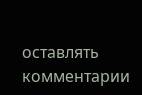оставлять комментарии